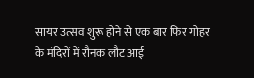सायर उत्सव शुरू होने से एक बार फिर गोहर के मंदिरों में रौनक लौट आई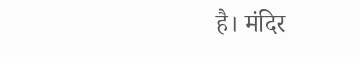है। मंदिर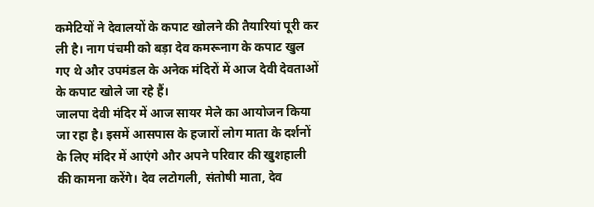कमेटियों ने देवालयों के कपाट खोलने की तैयारियां पूरी कर ली है। नाग पंचमी को बड़ा देव कमरूनाग के कपाट खुल गए थे और उपमंडल के अनेक मंदिरों में आज देवी देवताओं के कपाट खोले जा रहे हैं।
जालपा देवी मंदिर में आज सायर मेले का आयोजन किया जा रहा है। इसमें आसपास के हजारों लोग माता के दर्शनों के लिए मंदिर में आएंगे और अपने परिवार की खुशहाली की कामना करेंगे। देव लटोगली, संतोषी माता, देव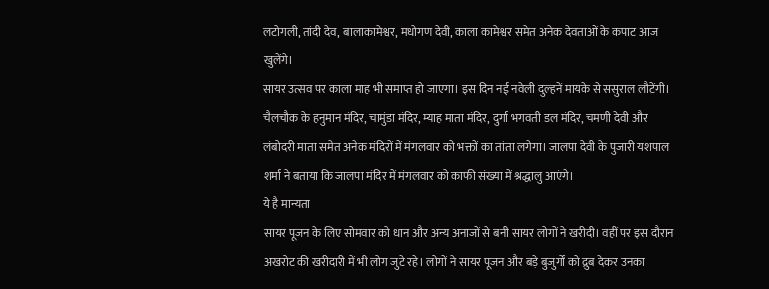लटोगली, तांदी देव, बालाकामेश्वर, मधोगण देवी, काला कामेश्वर समेत अनेक देवताओं के कपाट आज खुलेंगे।
सायर उत्सव पर काला माह भी समाप्त हो जाएगा। इस दिन नई नवेली दुल्हनें मायके से ससुराल लौटेंगी। चैलचौक के हनुमान मंदिर, चामुंडा मंदिर, म्याह माता मंदिर, दुर्गा भगवती डल मंदिर, चमणी देवी और लंबोदरी माता समेत अनेक मंदिरों में मंगलवार को भक्तों का तांता लगेगा। जालपा देवी के पुजारी यशपाल शर्मा ने बताया कि जालपा मंदिर में मंगलवार को काफी संख्या में श्रद्धालु आएंगे।
ये है मान्यता
सायर पूजन के लिए सोमवार को धान और अन्य अनाजों से बनी सायर लोगों ने खरीदी। वहीं पर इस दौरान अखरोट की खरीदारी में भी लोग जुटे रहे। लोगों ने सायर पूजन और बड़े बुजुर्गों को द्रुब देकर उनका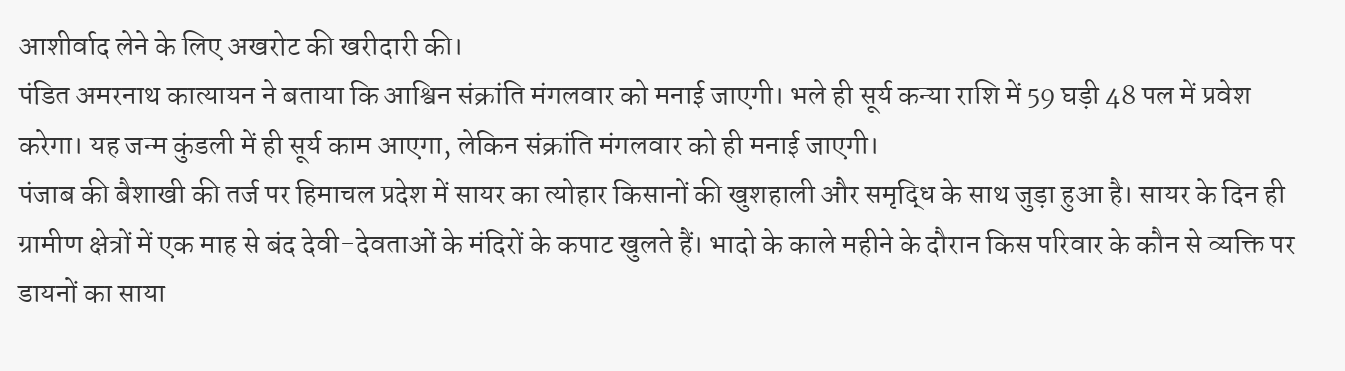आशीर्वाद लेने के लिए अखरोट की खरीदारी की।
पंडित अमरनाथ कात्यायन ने बताया कि आश्विन संक्रांति मंगलवार को मनाई जाएगी। भले ही सूर्य कन्या राशि में 59 घड़ी 48 पल में प्रवेश करेगा। यह जन्म कुंडली में ही सूर्य काम आएगा, लेकिन संक्रांति मंगलवार को ही मनाई जाएगी।
पंजाब की बैशाखी की तर्ज पर हिमाचल प्रदेश में सायर का त्योहार किसानों की खुशहाली और समृद्धि के साथ जुड़ा हुआ है। सायर के दिन ही ग्रामीण क्षेत्रों में एक माह से बंद देवी-देवताओं के मंदिरों के कपाट खुलते हैं। भादो के काले महीने के दौरान किस परिवार के कौन से व्यक्ति पर डायनों का साया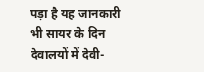पड़ा है यह जानकारी भी सायर के दिन देवालयों में देवी-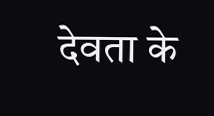देवता के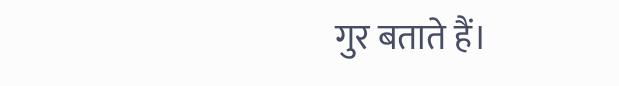गुर बताते हैं।